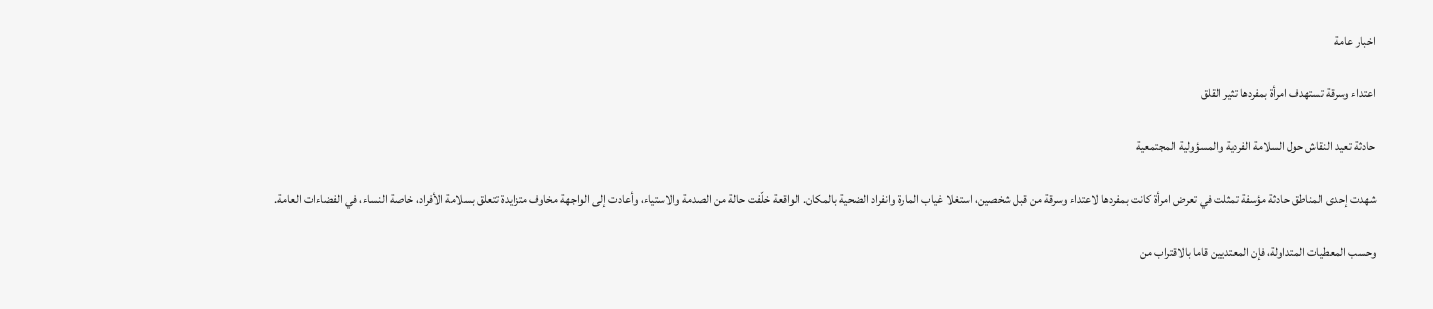اخبار عامة

اعتداء وسرقة تستهدف امرأة بمفردها تثير القلق

حادثة تعيد النقاش حول السلامة الفردية والمسؤولية المجتمعية

شهدت إحدى المناطق حادثة مؤسفة تمثلت في تعرض امرأة كانت بمفردها لاعتداء وسرقة من قبل شخصين، استغلا غياب المارة وانفراد الضحية بالمكان. الواقعة خلّفت حالة من الصدمة والاستياء، وأعادت إلى الواجهة مخاوف متزايدة تتعلق بسلامة الأفراد، خاصة النساء، في الفضاءات العامة.

وحسب المعطيات المتداولة، فإن المعتديين قاما بالاقتراب من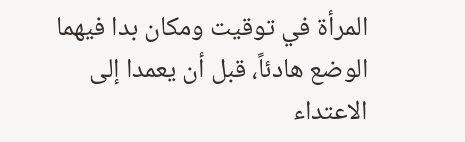المرأة في توقيت ومكان بدا فيهما الوضع هادئاً، قبل أن يعمدا إلى الاعتداء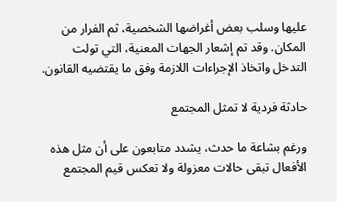عليها وسلب بعض أغراضها الشخصية، ثم الفرار من المكان. وقد تم إشعار الجهات المعنية، التي تولت التدخل واتخاذ الإجراءات اللازمة وفق ما يقتضيه القانون.

حادثة فردية لا تمثل المجتمع

ورغم بشاعة ما حدث، يشدد متابعون على أن مثل هذه الأفعال تبقى حالات معزولة ولا تعكس قيم المجتمع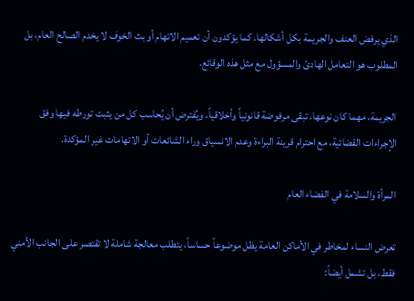الذي يرفض العنف والجريمة بكل أشكالها. كما يؤكدون أن تعميم الاتهام أو بث الخوف لا يخدم الصالح العام، بل المطلوب هو التعامل الهادئ والمسؤول مع مثل هذه الوقائع.

الجريمة، مهما كان نوعها، تبقى مرفوضة قانونياً وأخلاقياً، ويُفترض أن يُحاسب كل من يثبت تورطه فيها وفق الإجراءات القضائية، مع احترام قرينة البراءة وعدم الانسياق وراء الشائعات أو الاتهامات غير المؤكدة.

المرأة والسلامة في الفضاء العام

تعرض النساء لمخاطر في الأماكن العامة يظل موضوعاً حساساً، يتطلب معالجة شاملة لا تقتصر على الجانب الأمني فقط، بل تشمل أيضاً: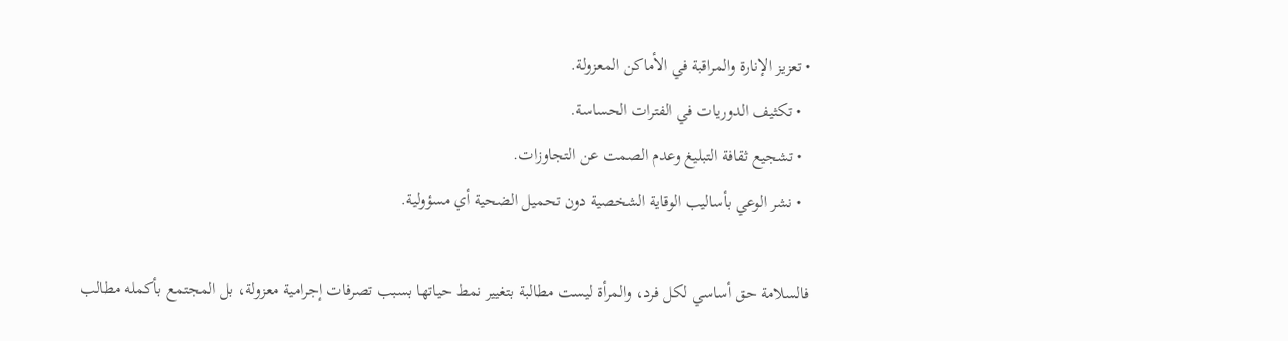• تعزيز الإنارة والمراقبة في الأماكن المعزولة.
  • تكثيف الدوريات في الفترات الحساسة.
  • تشجيع ثقافة التبليغ وعدم الصمت عن التجاوزات.
  • نشر الوعي بأساليب الوقاية الشخصية دون تحميل الضحية أي مسؤولية.

فالسلامة حق أساسي لكل فرد، والمرأة ليست مطالبة بتغيير نمط حياتها بسبب تصرفات إجرامية معزولة، بل المجتمع بأكمله مطالب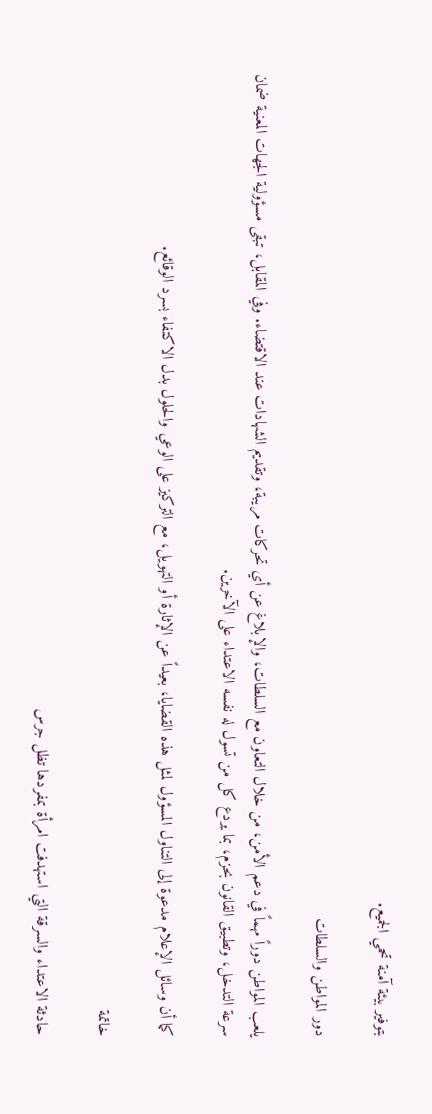بتوفير بيئة آمنة تحمي الجميع.

دور المواطن والسلطات

يلعب المواطن دوراً مهماً في دعم الأمن، من خلال التعاون مع السلطات، والإبلاغ عن أي تحركات مريبة، وتقديم الشهادات عند الاقتضاء. وفي المقابل، تبقى مسؤولية الجهات المعنية ضمان سرعة التدخل، وتطبيق القانون بحزم، بما يردع كل من تسول له نفسه الاعتداء على الآخرين.

كما أن وسائل الإعلام مدعوة إلى التناول المسؤول لمثل هذه القضايا، بعيداً عن الإثارة أو التهويل، مع التركيز على الوعي والحلول بدل الاكتفاء بسرد الوقائع.

خاتمة

حادثة الاعتداء والسرقة التي استهدفت امرأة بمفردها تظل جرس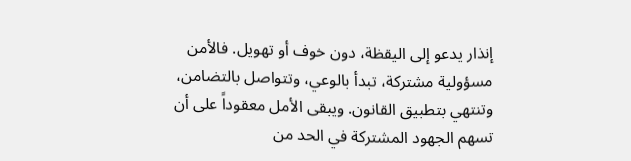إنذار يدعو إلى اليقظة، دون خوف أو تهويل. فالأمن مسؤولية مشتركة، تبدأ بالوعي، وتتواصل بالتضامن، وتنتهي بتطبيق القانون. ويبقى الأمل معقوداً على أن تسهم الجهود المشتركة في الحد من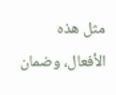مثل هذه الأفعال، وضمان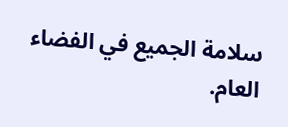سلامة الجميع في الفضاء العام.